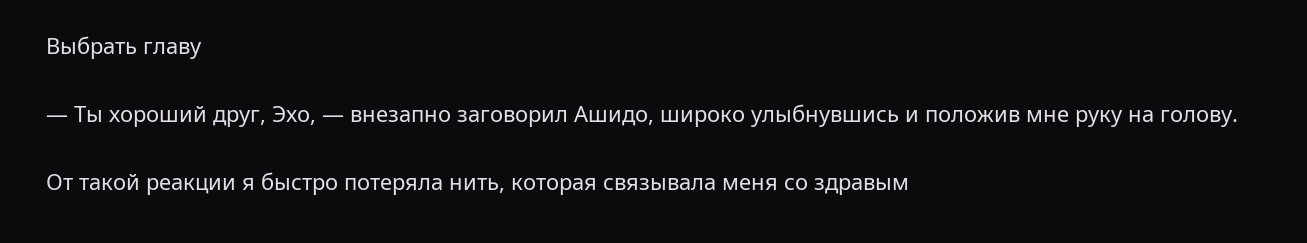Выбрать главу

— Ты хороший друг, Эхо, — внезапно заговорил Ашидо, широко улыбнувшись и положив мне руку на голову.

От такой реакции я быстро потеряла нить, которая связывала меня со здравым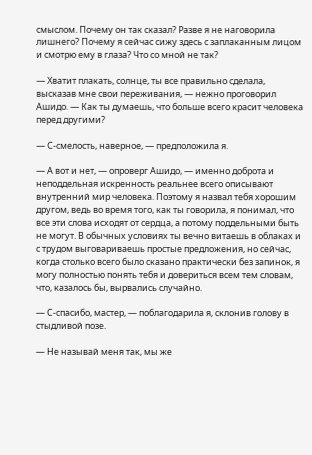смыслом. Почему он так сказал? Разве я не наговорила лишнего? Почему я сейчас сижу здесь с заплаканным лицом и смотрю ему в глаза? Что со мной не так?

— Хватит плакать, солнце, ты все правильно сделала, высказав мне свои переживания, — нежно проговорил Ашидо. — Как ты думаешь, что больше всего красит человека перед другими?

— С-смелость, наверное, — предположила я.

— А вот и нет, — опроверг Ашидо, — именно доброта и неподдельная искренность реальнее всего описывают внутренний мир человека. Поэтому я назвал тебя хорошим другом, ведь во время того, как ты говорила, я понимал, что все эти слова исходят от сердца, а потому поддельными быть не могут. В обычных условиях ты вечно витаешь в облаках и с трудом выговариваешь простые предложения, но сейчас, когда столько всего было сказано практически без запинок, я могу полностью понять тебя и довериться всем тем словам, что, казалось бы, вырвались случайно.

— С-спасибо, мастер, — поблагодарила я, склонив голову в стыдливой позе.

— Не называй меня так, мы же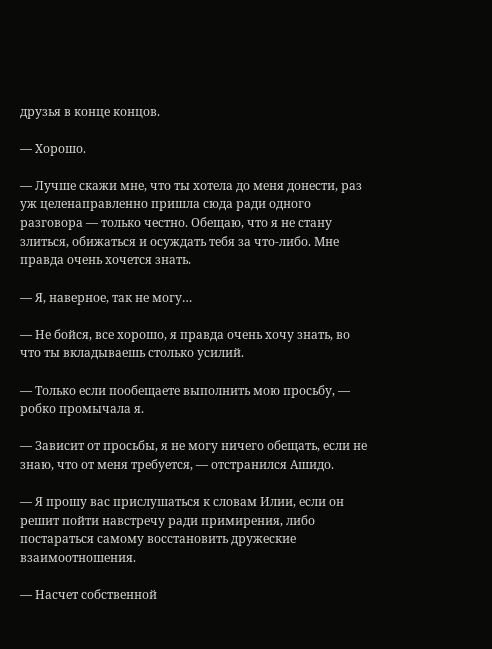друзья в конце концов.

— Хорошо.

— Лучше скажи мне, что ты хотела до меня донести, раз уж целенаправленно пришла сюда ради одного разговора — только честно. Обещаю, что я не стану злиться, обижаться и осуждать тебя за что-либо. Мне правда очень хочется знать.

— Я, наверное, так не могу…

— Не бойся, все хорошо, я правда очень хочу знать, во что ты вкладываешь столько усилий.

— Только если пообещаете выполнить мою просьбу, — робко промычала я.

— Зависит от просьбы, я не могу ничего обещать, если не знаю, что от меня требуется, — отстранился Ашидо.

— Я прошу вас прислушаться к словам Илии, если он решит пойти навстречу ради примирения, либо постараться самому восстановить дружеские взаимоотношения.

— Насчет собственной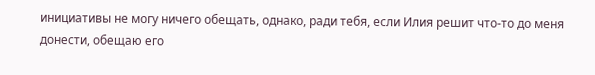инициативы не могу ничего обещать, однако, ради тебя, если Илия решит что-то до меня донести, обещаю его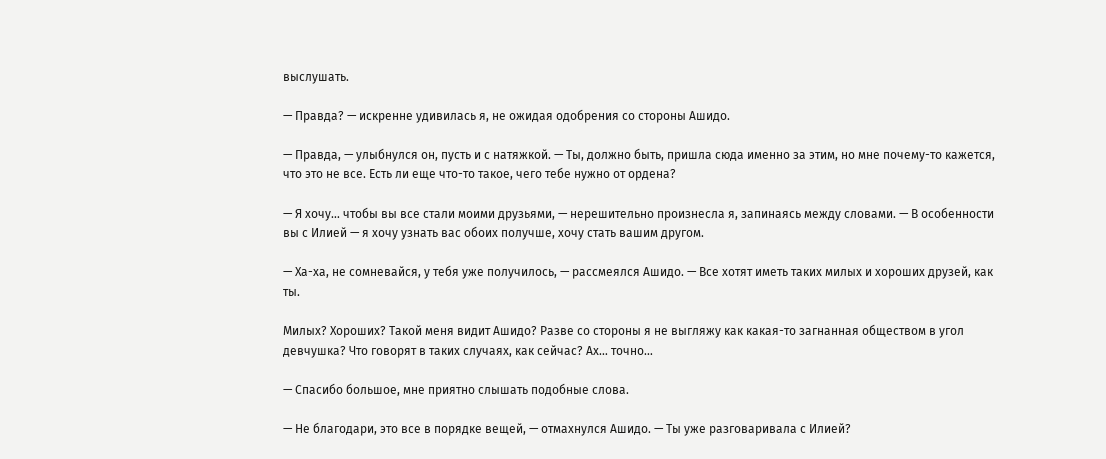выслушать.

— Правда? — искренне удивилась я, не ожидая одобрения со стороны Ашидо.

— Правда, — улыбнулся он, пусть и с натяжкой. — Ты, должно быть, пришла сюда именно за этим, но мне почему-то кажется, что это не все. Есть ли еще что-то такое, чего тебе нужно от ордена?

— Я хочу… чтобы вы все стали моими друзьями, — нерешительно произнесла я, запинаясь между словами. — В особенности вы с Илией — я хочу узнать вас обоих получше, хочу стать вашим другом.

— Ха-ха, не сомневайся, у тебя уже получилось, — рассмеялся Ашидо. — Все хотят иметь таких милых и хороших друзей, как ты.

Милых? Хороших? Такой меня видит Ашидо? Разве со стороны я не выгляжу как какая-то загнанная обществом в угол девчушка? Что говорят в таких случаях, как сейчас? Ах… точно…

— Спасибо большое, мне приятно слышать подобные слова.

— Не благодари, это все в порядке вещей, — отмахнулся Ашидо. — Ты уже разговаривала с Илией?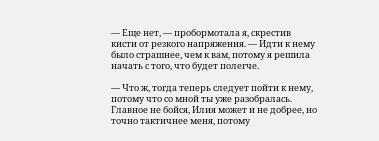— Еще нет, — пробормотала я, скрестив кисти от резкого напряжения. — Идти к нему было страшнее, чем к вам, потому я решила начать с того, что будет полегче.

— Что ж, тогда теперь следует пойти к нему, потому что со мной ты уже разобралась. Главное не бойся, Илия может и не добрее, но точно тактичнее меня, потому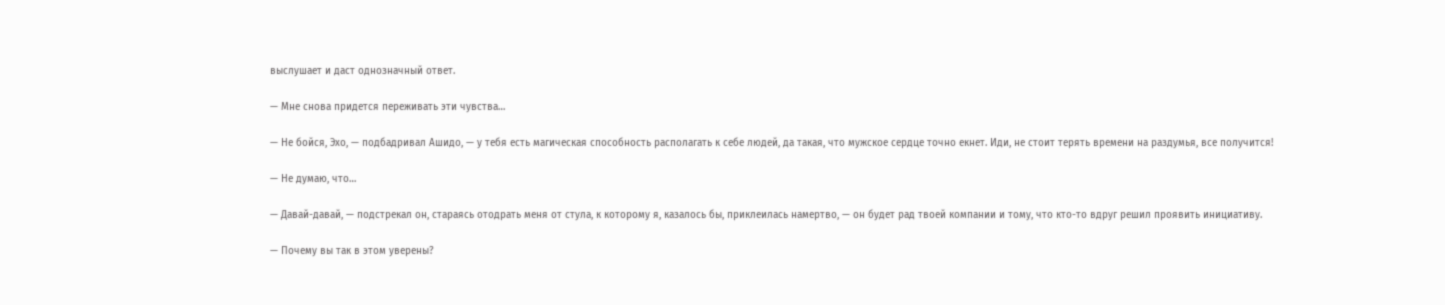выслушает и даст однозначный ответ.

— Мне снова придется переживать эти чувства…

— Не бойся, Эхо, — подбадривал Ашидо, — у тебя есть магическая способность располагать к себе людей, да такая, что мужское сердце точно екнет. Иди, не стоит терять времени на раздумья, все получится!

— Не думаю, что…

— Давай-давай, — подстрекал он, стараясь отодрать меня от стула, к которому я, казалось бы, приклеилась намертво, — он будет рад твоей компании и тому, что кто-то вдруг решил проявить инициативу.

— Почему вы так в этом уверены?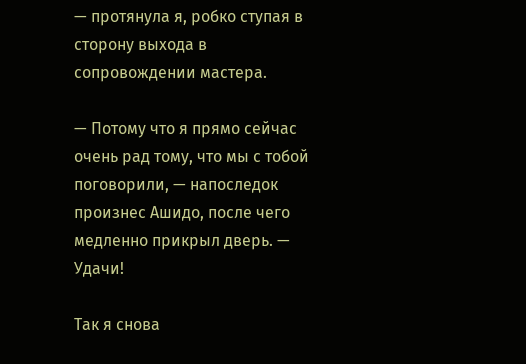— протянула я, робко ступая в сторону выхода в сопровождении мастера.

— Потому что я прямо сейчас очень рад тому, что мы с тобой поговорили, — напоследок произнес Ашидо, после чего медленно прикрыл дверь. — Удачи!

Так я снова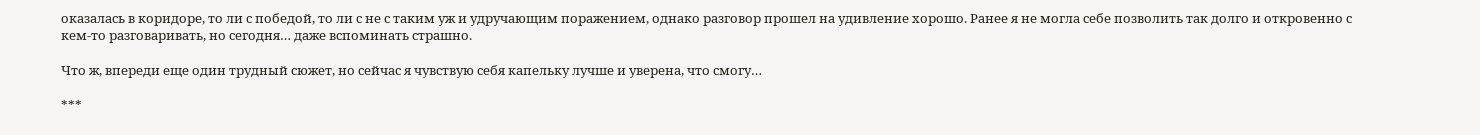оказалась в коридоре, то ли с победой, то ли с не с таким уж и удручающим поражением, однако разговор прошел на удивление хорошо. Ранее я не могла себе позволить так долго и откровенно с кем-то разговаривать, но сегодня… даже вспоминать страшно.

Что ж, впереди еще один трудный сюжет, но сейчас я чувствую себя капельку лучше и уверена, что смогу…

***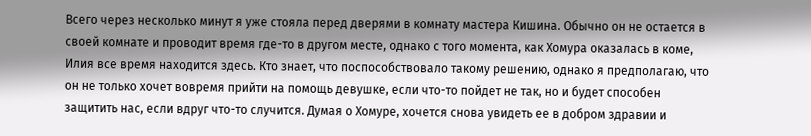Всего через несколько минут я уже стояла перед дверями в комнату мастера Кишина. Обычно он не остается в своей комнате и проводит время где-то в другом месте, однако с того момента, как Хомура оказалась в коме, Илия все время находится здесь. Кто знает, что поспособствовало такому решению, однако я предполагаю, что он не только хочет вовремя прийти на помощь девушке, если что-то пойдет не так, но и будет способен защитить нас, если вдруг что-то случится. Думая о Хомуре, хочется снова увидеть ее в добром здравии и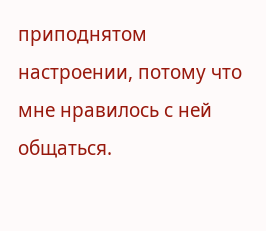приподнятом настроении, потому что мне нравилось с ней общаться.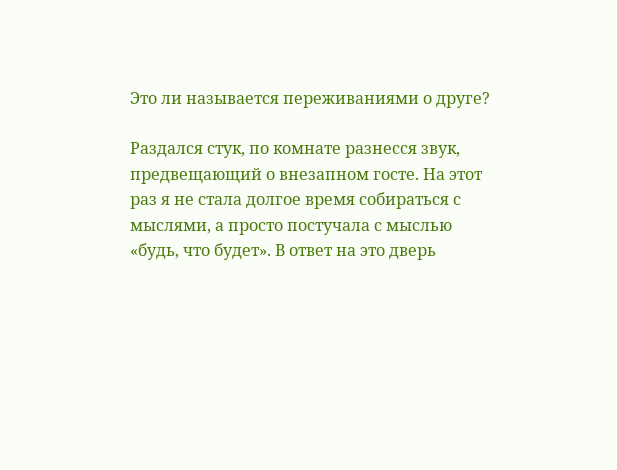Это ли называется переживаниями о друге?

Раздался стук, по комнате разнесся звук, предвещающий о внезапном госте. На этот раз я не стала долгое время собираться с мыслями, а просто постучала с мыслью «будь, что будет». В ответ на это дверь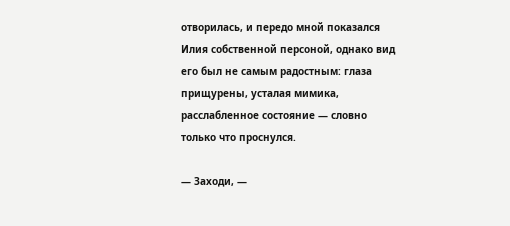отворилась, и передо мной показался Илия собственной персоной, однако вид его был не самым радостным: глаза прищурены, усталая мимика, расслабленное состояние — словно только что проснулся.

— Заходи, —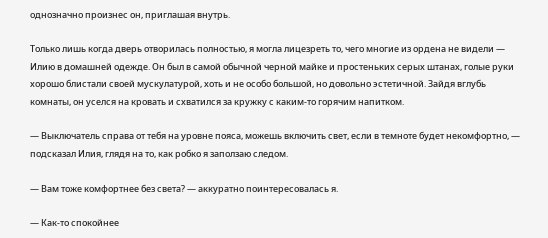однозначно произнес он, приглашая внутрь.

Только лишь когда дверь отворилась полностью, я могла лицезреть то, чего многие из ордена не видели — Илию в домашней одежде. Он был в самой обычной черной майке и простеньких серых штанах, голые руки хорошо блистали своей мускулатурой, хоть и не особо большой, но довольно эстетичной. Зайдя вглубь комнаты, он уселся на кровать и схватился за кружку с каким-то горячим напитком.

— Выключатель справа от тебя на уровне пояса, можешь включить свет, если в темноте будет некомфортно, — подсказал Илия, глядя на то, как робко я заползаю следом.

— Вам тоже комфортнее без света? — аккуратно поинтересовалась я.

— Как-то спокойнее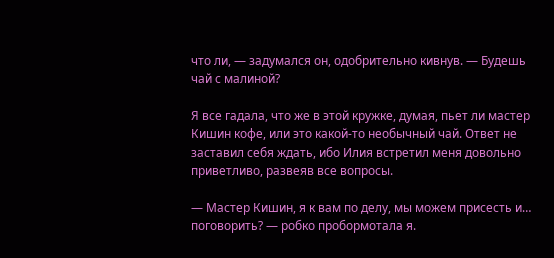что ли, — задумался он, одобрительно кивнув. — Будешь чай с малиной?

Я все гадала, что же в этой кружке, думая, пьет ли мастер Кишин кофе, или это какой-то необычный чай. Ответ не заставил себя ждать, ибо Илия встретил меня довольно приветливо, развеяв все вопросы.

— Мастер Кишин, я к вам по делу, мы можем присесть и… поговорить? — робко пробормотала я.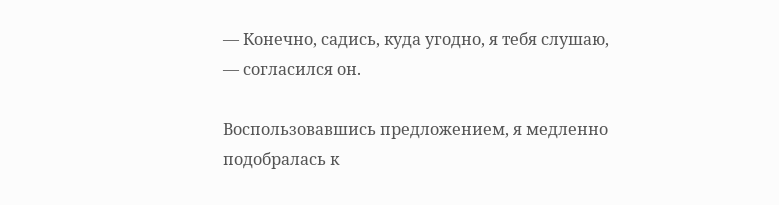— Конечно, садись, куда угодно, я тебя слушаю, — согласился он.

Воспользовавшись предложением, я медленно подобралась к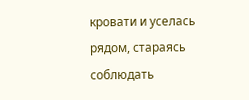кровати и уселась рядом, стараясь соблюдать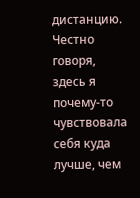дистанцию. Честно говоря, здесь я почему-то чувствовала себя куда лучше, чем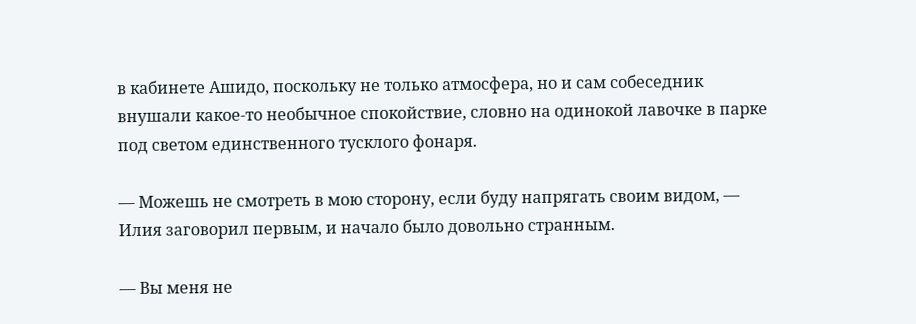в кабинете Ашидо, поскольку не только атмосфера, но и сам собеседник внушали какое-то необычное спокойствие, словно на одинокой лавочке в парке под светом единственного тусклого фонаря.

— Можешь не смотреть в мою сторону, если буду напрягать своим видом, — Илия заговорил первым, и начало было довольно странным.

— Вы меня не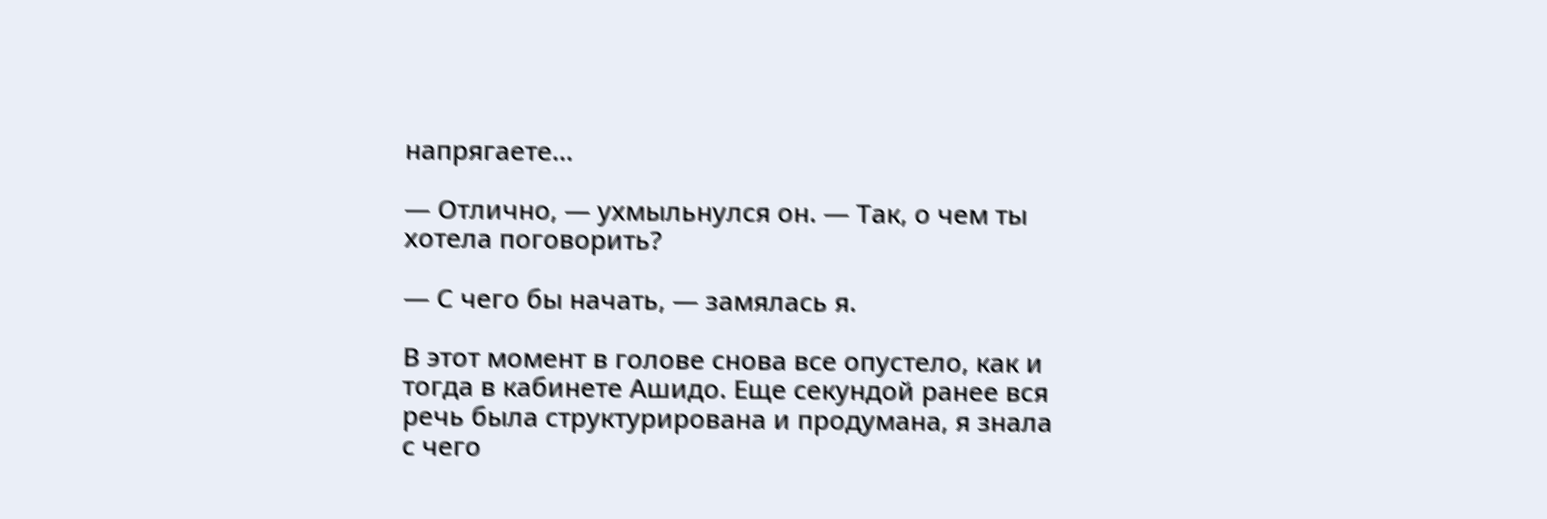напрягаете…

— Отлично, — ухмыльнулся он. — Так, о чем ты хотела поговорить?

— С чего бы начать, — замялась я.

В этот момент в голове снова все опустело, как и тогда в кабинете Ашидо. Еще секундой ранее вся речь была структурирована и продумана, я знала с чего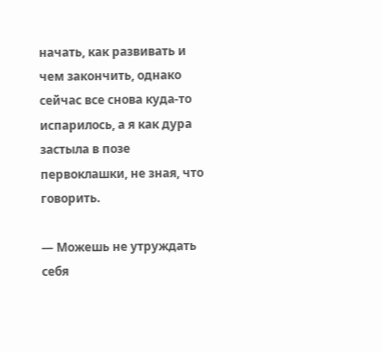начать, как развивать и чем закончить, однако сейчас все снова куда-то испарилось, а я как дура застыла в позе первоклашки, не зная, что говорить.

— Можешь не утруждать себя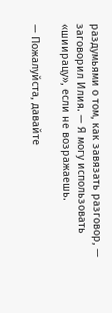раздумьями о том, как завязать разговор, — заговорил Илия. — Я могу использовать «шиирацу», если не возражаешь.

— Пожалуйста, давайте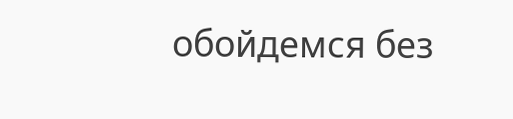обойдемся без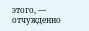этого, — отчужденно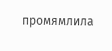промямлила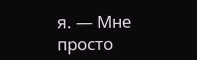я. — Мне просто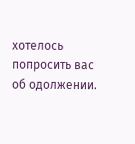хотелось попросить вас об одолжении.